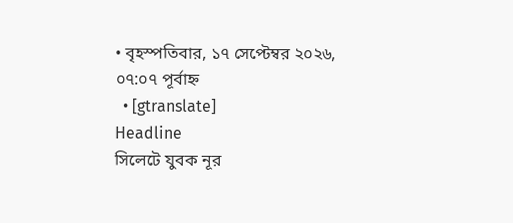• বৃহস্পতিবার, ১৭ সেপ্টেম্বর ২০২৬, ০৭:০৭ পূর্বাহ্ন
  • [gtranslate]
Headline
সিলেটে যুবক নূর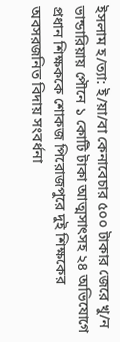ইসলাম হ/ত্যা: ই/য়া/বা কেনাবেচার ৫০০ টাকার জেরে খু/ন ভান্ডারিয়ায় পৌনে ১ কোটি টাকা আত্মসাৎসহ ২৪ অভিযোগে প্রধান শিক্ষককে শোকজ পিরোজপুরে দুই শিক্ষকের অবসরজনিত বিদায় সংবর্ধনা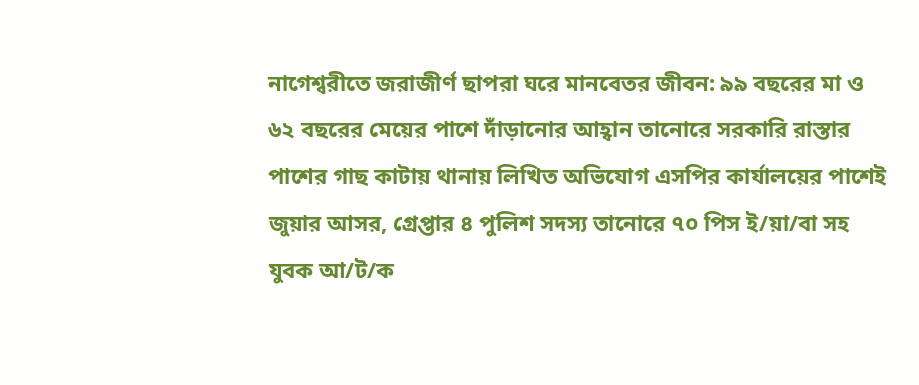নাগেশ্বরীতে জরাজীর্ণ ছাপরা ঘরে মানবেতর জীবন: ৯৯ বছরের মা ও ৬২ বছরের মেয়ের পাশে দাঁড়ানোর আহ্বান তানোরে সরকারি রাস্তার পাশের গাছ কাটায় থানায় লিখিত অভিযোগ এসপির কার্যালয়ের পাশেই জুয়ার আসর, গ্রেপ্তার ৪ পুলিশ সদস্য তানোরে ৭০ পিস ই/য়া/বা সহ যুবক আ/ট/ক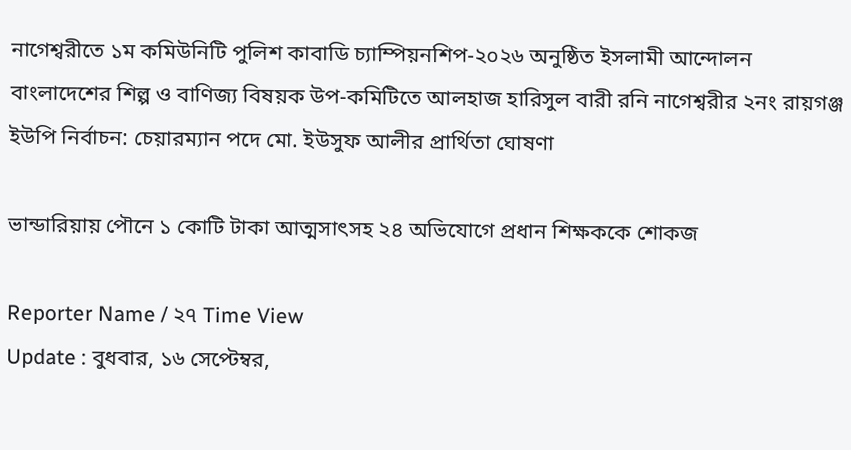নাগেশ্বরীতে ১ম কমিউনিটি পুলিশ কাবাডি চ্যাম্পিয়নশিপ-২০২৬ অনুষ্ঠিত ইসলামী আন্দোলন বাংলাদেশের শিল্প ও বাণিজ্য বিষয়ক উপ-কমিটিতে আলহাজ হারিসুল বারী রনি নাগেশ্বরীর ২নং রায়গঞ্জ ইউপি নির্বাচন: চেয়ারম্যান পদে মো. ইউসুফ আলীর প্রার্থিতা ঘোষণা

ভান্ডারিয়ায় পৌনে ১ কোটি টাকা আত্মসাৎসহ ২৪ অভিযোগে প্রধান শিক্ষককে শোকজ

Reporter Name / ২৭ Time View
Update : বুধবার, ১৬ সেপ্টেম্বর,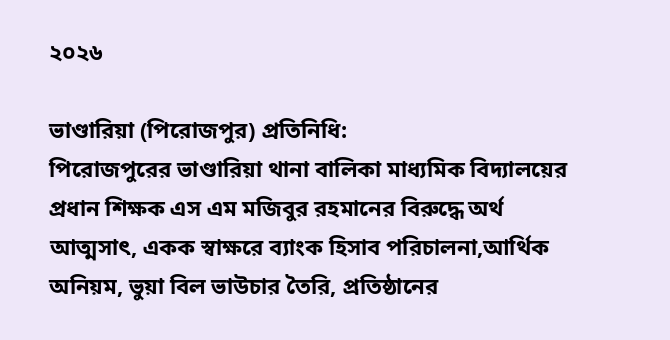২০২৬

ভাণ্ডারিয়া (পিরোজপুর) প্রতিনিধি:
পিরোজপুরের ভাণ্ডারিয়া থানা বালিকা মাধ্যমিক বিদ্যালয়ের প্রধান শিক্ষক এস এম মজিবুর রহমানের বিরুদ্ধে অর্থ আত্মসাৎ, একক স্বাক্ষরে ব্যাংক হিসাব পরিচালনা,আর্থিক অনিয়ম, ভুয়া বিল ভাউচার তৈরি, প্রতিষ্ঠানের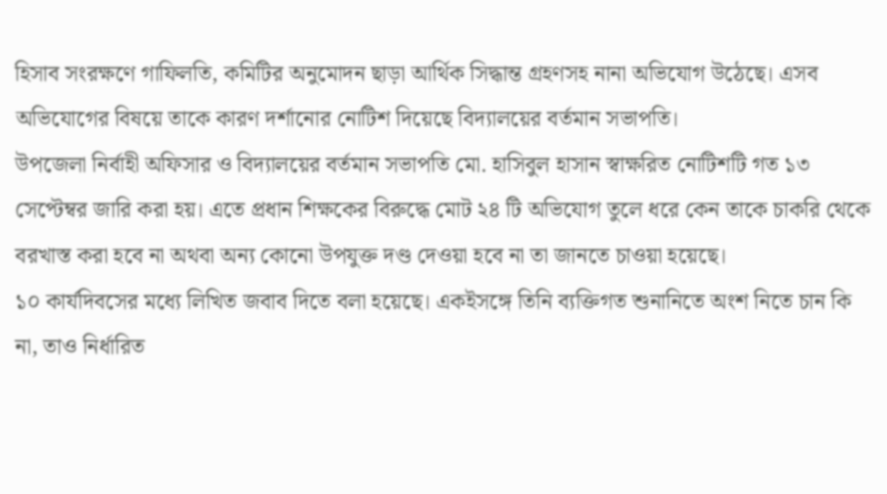হিসাব সংরক্ষণে গাফিলতি, কমিটির অনুমোদন ছাড়া আর্থিক সিদ্ধান্ত গ্রহণসহ নানা অভিযোগ উঠেছে। এসব অভিযোগের বিষয়ে তাকে কারণ দর্শানোর নোটিশ দিয়েছে বিদ্যালয়ের বর্তমান সভাপতি।
উপজেলা নির্বাহী অফিসার ও বিদ্যালয়ের বর্তমান সভাপতি মো. হাসিবুল হাসান স্বাক্ষরিত নোটিশটি গত ১৩ সেপ্টেম্বর জারি করা হয়। এতে প্রধান শিক্ষকের বিরুদ্ধে মোট ২৪ টি অভিযোগ তুলে ধরে কেন তাকে চাকরি থেকে বরখাস্ত করা হবে না অথবা অন্য কোনো উপযুক্ত দণ্ড দেওয়া হবে না তা জানতে চাওয়া হয়েছে।
১০ কার্যদিবসের মধ্যে লিখিত জবাব দিতে বলা হয়েছে। একইসঙ্গে তিনি ব্যক্তিগত শুনানিতে অংশ নিতে চান কি না, তাও নির্ধারিত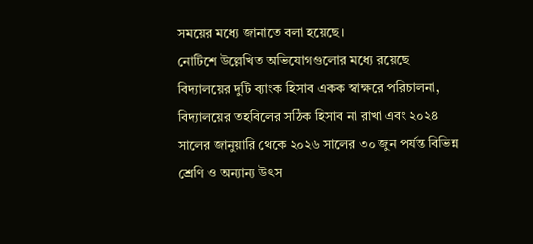সময়ের মধ্যে জানাতে বলা হয়েছে।
নোটিশে উল্লেখিত অভিযোগগুলোর মধ্যে রয়েছে বিদ্যালয়ের দুটি ব্যাংক হিসাব একক স্বাক্ষরে পরিচালনা, বিদ্যালয়ের তহবিলের সঠিক হিসাব না রাখা এবং ২০২৪ সালের জানুয়ারি থেকে ২০২৬ সালের ৩০ জুন পর্যন্ত বিভিন্ন শ্রেণি ও অন্যান্য উৎস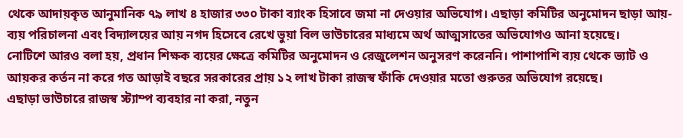থেকে আদায়কৃত আনুমানিক ৭৯ লাখ ৪ হাজার ৩৩০ টাকা ব্যাংক হিসাবে জমা না দেওয়ার অভিযোগ। এছাড়া কমিটির অনুমোদন ছাড়া আয়-ব্যয় পরিচালনা এবং বিদ্যালয়ের আয় নগদ হিসেবে রেখে ভুয়া বিল ভাউচারের মাধ্যমে অর্থ আত্মসাতের অভিযোগও আনা হয়েছে।
নোটিশে আরও বলা হয়, প্রধান শিক্ষক ব্যয়ের ক্ষেত্রে কমিটির অনুমোদন ও রেজুলেশন অনুসরণ করেননি। পাশাপাশি ব্যয় থেকে ভ্যাট ও আয়কর কর্তন না করে গত আড়াই বছরে সরকারের প্রায় ১২ লাখ টাকা রাজস্ব ফাঁকি দেওয়ার মতো গুরুতর অভিযোগ রয়েছে।
এছাড়া ভাউচারে রাজস্ব স্ট্যাম্প ব্যবহার না করা, নতুন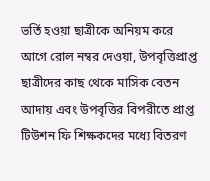ভর্তি হওয়া ছাত্রীকে অনিয়ম করে আগে রোল নম্বর দেওয়া, উপবৃত্তিপ্রাপ্ত ছাত্রীদের কাছ থেকে মাসিক বেতন আদায় এবং উপবৃত্তির বিপরীতে প্রাপ্ত টিউশন ফি শিক্ষকদের মধ্যে বিতরণ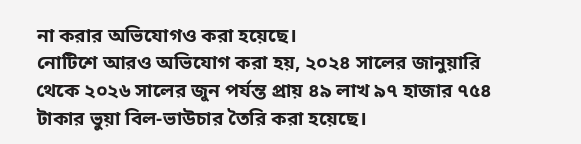না করার অভিযোগও করা হয়েছে।
নোটিশে আরও অভিযোগ করা হয়, ২০২৪ সালের জানুয়ারি থেকে ২০২৬ সালের জুন পর্যন্ত প্রায় ৪৯ লাখ ৯৭ হাজার ৭৫৪ টাকার ভুয়া বিল-ভাউচার তৈরি করা হয়েছে।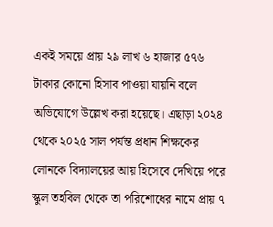একই সময়ে প্রায় ২৯ লাখ ৬ হাজার ৫৭৬ টাকার কোনো হিসাব পাওয়া যায়নি বলে অভিযোগে উল্লেখ করা হয়েছে। এছাড়া ২০২৪ থেকে ২০২৫ সাল পর্যন্ত প্রধান শিক্ষকের লোনকে বিদ্যালয়ের আয় হিসেবে দেখিয়ে পরে স্কুল তহবিল থেকে তা পরিশোধের নামে প্রায় ৭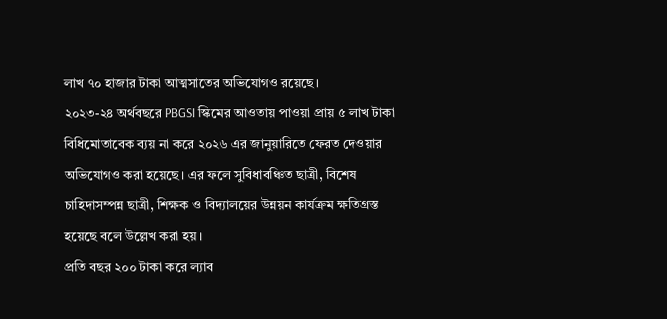লাখ ৭০ হাজার টাকা আত্মসাতের অভিযোগও রয়েছে।
২০২৩-২৪ অর্থবছরে PBGSI স্কিমের আওতায় পাওয়া প্রায় ৫ লাখ টাকা বিধিমোতাবেক ব্যয় না করে ২০২৬ এর জানুয়ারিতে ফেরত দেওয়ার অভিযোগও করা হয়েছে। এর ফলে সুবিধাবঞ্চিত ছাত্রী, বিশেষ চাহিদাসম্পন্ন ছাত্রী, শিক্ষক ও বিদ্যালয়ের উন্নয়ন কার্যক্রম ক্ষতিগ্রস্ত হয়েছে বলে উল্লেখ করা হয়।
প্রতি বছর ২০০ টাকা করে ল্যাব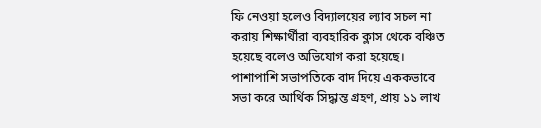ফি নেওয়া হলেও বিদ্যালয়ের ল্যাব সচল না করায় শিক্ষার্থীরা ব্যবহারিক ক্লাস থেকে বঞ্চিত হয়েছে বলেও অভিযোগ করা হয়েছে। পাশাপাশি সভাপতিকে বাদ দিয়ে এককভাবে সভা করে আর্থিক সিদ্ধান্ত গ্রহণ, প্রায় ১১ লাখ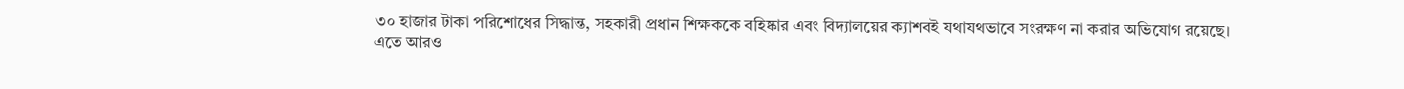৩০ হাজার টাকা পরিশোধের সিদ্ধান্ত, সহকারী প্রধান শিক্ষককে বহিষ্কার এবং বিদ্যালয়ের ক্যাশবই যথাযথভাবে সংরক্ষণ না করার অভিযোগ রয়েছে।
এতে আরও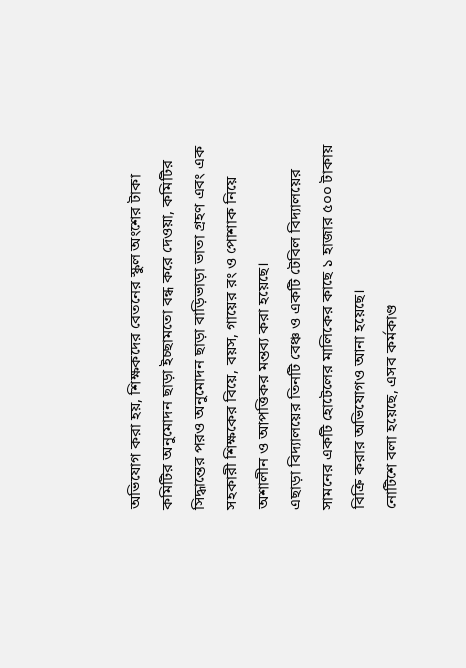অভিযোগ করা হয়, শিক্ষকদের বেতনের স্কুল অংশের টাকা কমিটির অনুমোদন ছাড়া ইচ্ছামতো বন্ধ করে দেওয়া, কমিটির সিদ্ধান্তের পরও অনুমোদন ছাড়া বাড়িভাড়া ভাতা গ্রহণ এবং এক সহকারী শিক্ষকের বিয়ে, বয়স, গায়ের রং ও পোশাক নিয়ে অশালীন ও আপত্তিকর মন্তব্য করা হয়েছে।
এছাড়া বিদ্যালয়ের তিনটি বেঞ্চ ও একটি টেবিল বিদ্যালয়ের সামনের একটি হোটেলের মালিকের কাছে ১ হাজার ৫০০ টাকায় বিক্রি করার অভিযোগও আনা হয়েছে।
নোটিশে বলা হয়েছে, এসব কর্মকাণ্ড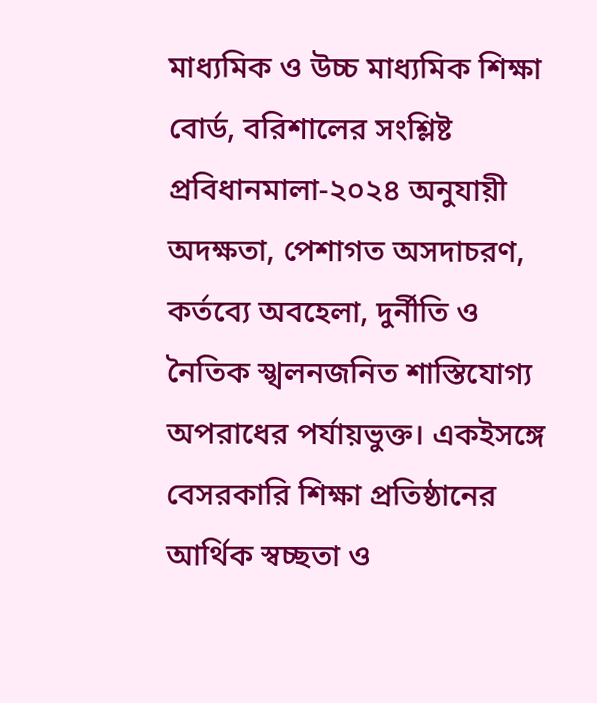মাধ্যমিক ও উচ্চ মাধ্যমিক শিক্ষা বোর্ড, বরিশালের সংশ্লিষ্ট প্রবিধানমালা-২০২৪ অনুযায়ী অদক্ষতা, পেশাগত অসদাচরণ, কর্তব্যে অবহেলা, দুর্নীতি ও নৈতিক স্খলনজনিত শাস্তিযোগ্য অপরাধের পর্যায়ভুক্ত। একইসঙ্গে বেসরকারি শিক্ষা প্রতিষ্ঠানের আর্থিক স্বচ্ছতা ও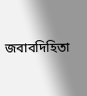জবাবদিহিতা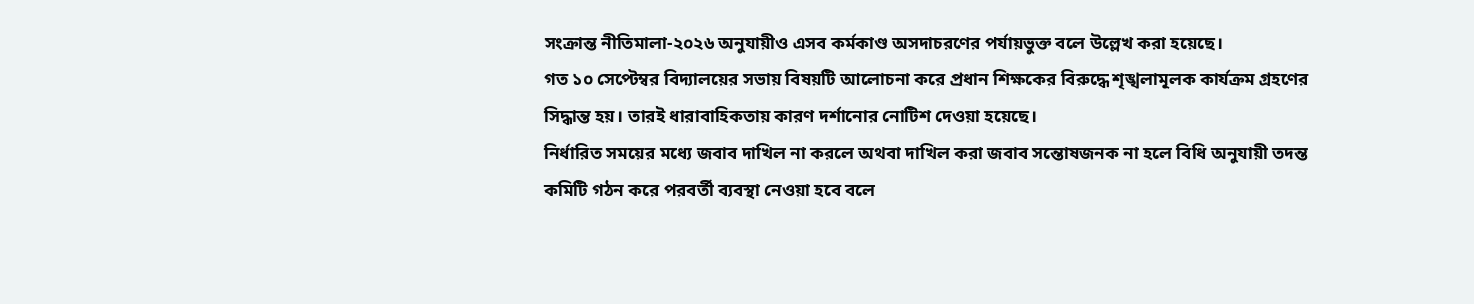সংক্রান্ত নীতিমালা-২০২৬ অনুযায়ীও এসব কর্মকাণ্ড অসদাচরণের পর্যায়ভুক্ত বলে উল্লেখ করা হয়েছে।
গত ১০ সেপ্টেম্বর বিদ্যালয়ের সভায় বিষয়টি আলোচনা করে প্রধান শিক্ষকের বিরুদ্ধে শৃঙ্খলামূলক কার্যক্রম গ্রহণের সিদ্ধান্ত হয়। তারই ধারাবাহিকতায় কারণ দর্শানোর নোটিশ দেওয়া হয়েছে।
নির্ধারিত সময়ের মধ্যে জবাব দাখিল না করলে অথবা দাখিল করা জবাব সন্তোষজনক না হলে বিধি অনুযায়ী তদন্ত কমিটি গঠন করে পরবর্তী ব্যবস্থা নেওয়া হবে বলে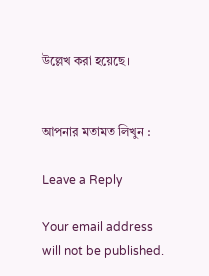উল্লেখ করা হয়েছে।


আপনার মতামত লিখুন :

Leave a Reply

Your email address will not be published.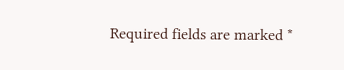Required fields are marked *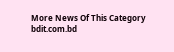More News Of This Category
bdit.com.bd